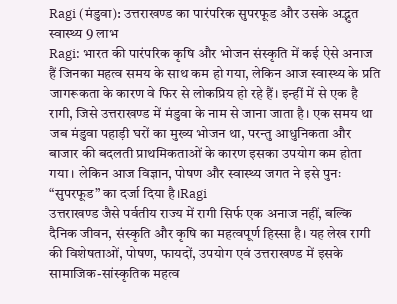Ragi (मंडुवा): उत्तराखण्ड का पारंपरिक सुपरफूड और उसके अद्भुत स्वास्थ्य 9 लाभ
Ragi: भारत की पारंपरिक कृषि और भोजन संस्कृति में कई ऐसे अनाज हैं जिनका महत्व समय के साथ कम हो गया, लेकिन आज स्वास्थ्य के प्रति जागरूकता के कारण वे फिर से लोकप्रिय हो रहे हैं। इन्हीं में से एक है रागी, जिसे उत्तराखण्ड में मंडुवा के नाम से जाना जाता है। एक समय था जब मंडुवा पहाड़ी घरों का मुख्य भोजन था, परन्तु आधुनिकता और बाजार की बदलती प्राथमिकताओं के कारण इसका उपयोग कम होता गया। लेकिन आज विज्ञान, पोषण और स्वास्थ्य जगत ने इसे पुनः “सुपरफूड” का दर्जा दिया है।Ragi
उत्तराखण्ड जैसे पर्वतीय राज्य में रागी सिर्फ एक अनाज नहीं, बल्कि दैनिक जीवन, संस्कृति और कृषि का महत्वपूर्ण हिस्सा है। यह लेख रागी की विशेषताओं, पोषण, फायदों, उपयोग एवं उत्तराखण्ड में इसके सामाजिक-सांस्कृतिक महत्व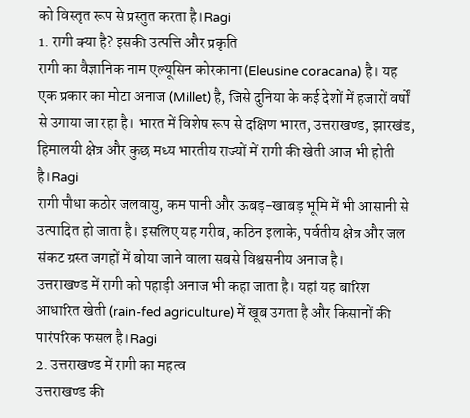को विस्तृत रूप से प्रस्तुत करता है।Ragi
1. रागी क्या है? इसकी उत्पत्ति और प्रकृति
रागी का वैज्ञानिक नाम एल्यूसिन कोरकाना (Eleusine coracana) है। यह एक प्रकार का मोटा अनाज (Millet) है, जिसे दुनिया के कई देशों में हजारों वर्षों से उगाया जा रहा है। भारत में विशेष रूप से दक्षिण भारत, उत्तराखण्ड, झारखंड, हिमालयी क्षेत्र और कुछ मध्य भारतीय राज्यों में रागी की खेती आज भी होती है।Ragi
रागी पौधा कठोर जलवायु, कम पानी और ऊबड़-खाबड़ भूमि में भी आसानी से उत्पादित हो जाता है। इसलिए यह गरीब, कठिन इलाके, पर्वतीय क्षेत्र और जल संकट ग्रस्त जगहों में बोया जाने वाला सबसे विश्वसनीय अनाज है।
उत्तराखण्ड में रागी को पहाड़ी अनाज भी कहा जाता है। यहां यह बारिश आधारित खेती (rain-fed agriculture) में खूब उगता है और किसानों की पारंपरिक फसल है।Ragi
2. उत्तराखण्ड में रागी का महत्व
उत्तराखण्ड की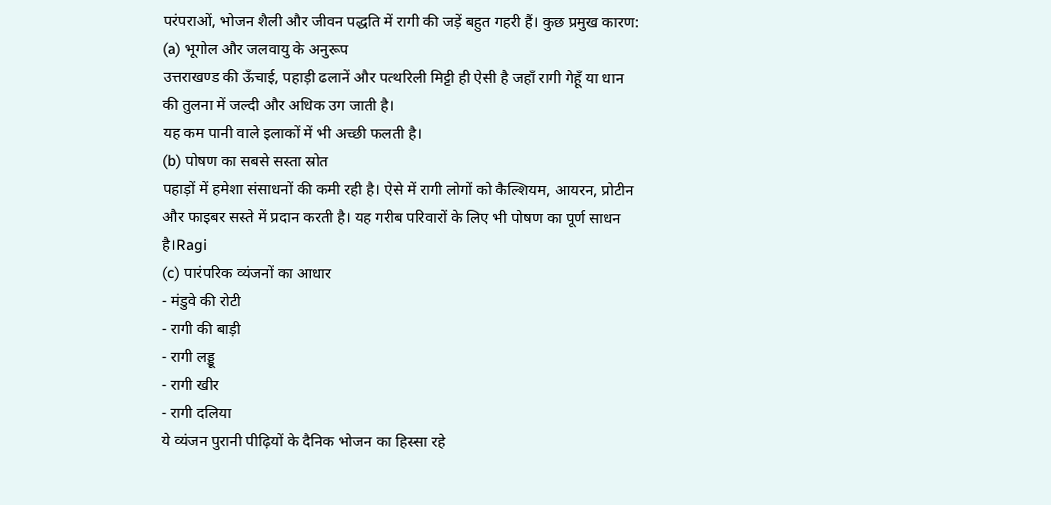परंपराओं, भोजन शैली और जीवन पद्धति में रागी की जड़ें बहुत गहरी हैं। कुछ प्रमुख कारण:
(a) भूगोल और जलवायु के अनुरूप
उत्तराखण्ड की ऊँचाई, पहाड़ी ढलानें और पत्थरिली मिट्टी ही ऐसी है जहाँ रागी गेहूँ या धान की तुलना में जल्दी और अधिक उग जाती है।
यह कम पानी वाले इलाकों में भी अच्छी फलती है।
(b) पोषण का सबसे सस्ता स्रोत
पहाड़ों में हमेशा संसाधनों की कमी रही है। ऐसे में रागी लोगों को कैल्शियम, आयरन, प्रोटीन और फाइबर सस्ते में प्रदान करती है। यह गरीब परिवारों के लिए भी पोषण का पूर्ण साधन है।Ragi
(c) पारंपरिक व्यंजनों का आधार
- मंडुवे की रोटी
- रागी की बाड़ी
- रागी लड्डू
- रागी खीर
- रागी दलिया
ये व्यंजन पुरानी पीढ़ियों के दैनिक भोजन का हिस्सा रहे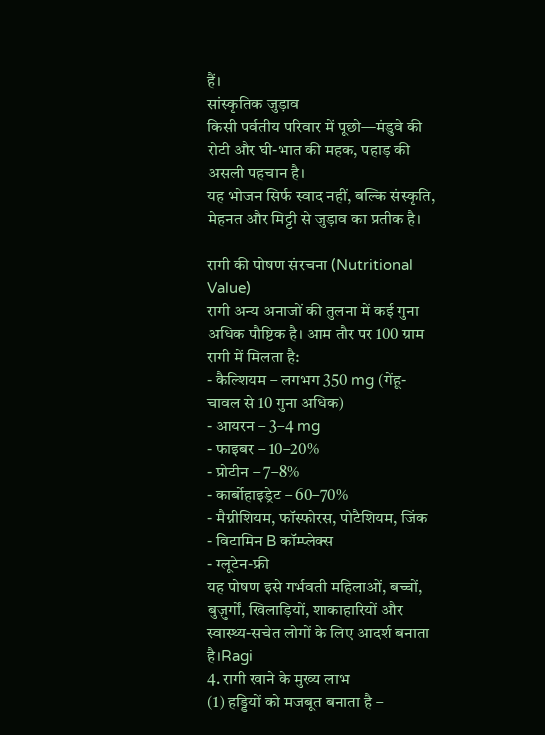हैं।
सांस्कृतिक जुड़ाव
किसी पर्वतीय परिवार में पूछो—मंडुवे की रोटी और घी-भात की महक, पहाड़ की असली पहचान है।
यह भोजन सिर्फ स्वाद नहीं, बल्कि संस्कृति, मेहनत और मिट्टी से जुड़ाव का प्रतीक है।

रागी की पोषण संरचना (Nutritional Value)
रागी अन्य अनाजों की तुलना में कई गुना अधिक पौष्टिक है। आम तौर पर 100 ग्राम रागी में मिलता है:
- कैल्शियम – लगभग 350 mg (गेंहू-चावल से 10 गुना अधिक)
- आयरन – 3–4 mg
- फाइबर – 10–20%
- प्रोटीन – 7–8%
- कार्बोहाइड्रेट – 60–70%
- मैग्नीशियम, फॉस्फोरस, पोटैशियम, जिंक
- विटामिन B कॉम्प्लेक्स
- ग्लूटेन-फ्री
यह पोषण इसे गर्भवती महिलाओं, बच्चों, बुज़ुर्गों, खिलाड़ियों, शाकाहारियों और स्वास्थ्य-सचेत लोगों के लिए आदर्श बनाता है।Ragi
4. रागी खाने के मुख्य लाभ
(1) हड्डियों को मजबूत बनाता है –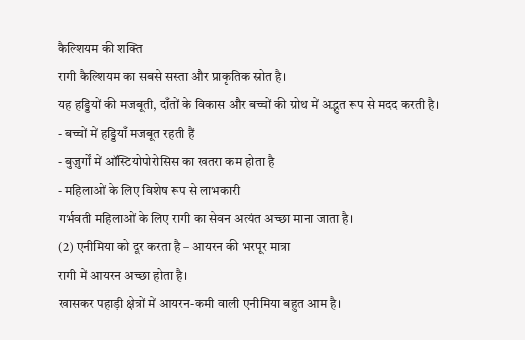कैल्शियम की शक्ति
रागी कैल्शियम का सबसे सस्ता और प्राकृतिक स्रोत है।
यह हड्डियों की मजबूती, दाँतों के विकास और बच्चों की ग्रोथ में अद्भुत रूप से मदद करती है।
- बच्चों में हड्डियाँ मजबूत रहती हैं
- बुज़ुर्गों में ऑस्टियोपोरोसिस का खतरा कम होता है
- महिलाओं के लिए विशेष रूप से लाभकारी
गर्भवती महिलाओं के लिए रागी का सेवन अत्यंत अच्छा माना जाता है।
(2) एनीमिया को दूर करता है – आयरन की भरपूर मात्रा
रागी में आयरन अच्छा होता है।
खासकर पहाड़ी क्षेत्रों में आयरन-कमी वाली एनीमिया बहुत आम है।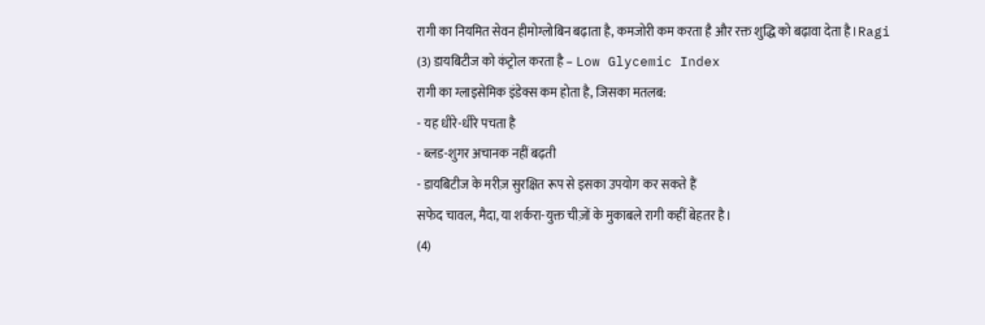रागी का नियमित सेवन हीमोग्लोबिन बढ़ाता है, कमजोरी कम करता है और रक्त शुद्धि को बढ़ावा देता है।Ragi
(3) डायबिटीज को कंट्रोल करता है – Low Glycemic Index
रागी का ग्लाइसेमिक इंडेक्स कम होता है, जिसका मतलब:
- यह धीरे-धीरे पचता है
- ब्लड-शुगर अचानक नहीं बढ़ती
- डायबिटीज के मरीज़ सुरक्षित रूप से इसका उपयोग कर सकते हैं
सफेद चावल, मैदा, या शर्करा-युक्त चीज़ों के मुकाबले रागी कहीं बेहतर है।
(4)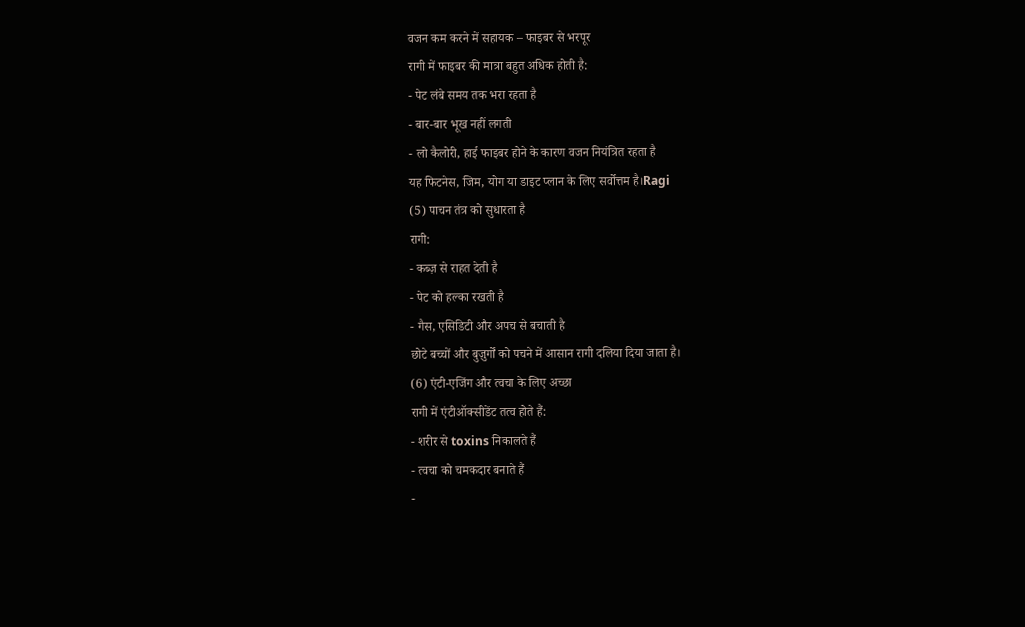वजन कम करने में सहायक – फाइबर से भरपूर
रागी में फाइबर की मात्रा बहुत अधिक होती है:
- पेट लंबे समय तक भरा रहता है
- बार-बार भूख नहीं लगती
- लो कैलोरी, हाई फाइबर होने के कारण वजन नियंत्रित रहता है
यह फिटनेस, जिम, योग या डाइट प्लान के लिए सर्वोत्तम है।Ragi
(5) पाचन तंत्र को सुधारता है
रागी:
- कब्ज़ से राहत देती है
- पेट को हल्का रखती है
- गैस, एसिडिटी और अपच से बचाती है
छोटे बच्चों और बुज़ुर्गों को पचने में आसान रागी दलिया दिया जाता है।
(6) एंटी-एजिंग और त्वचा के लिए अच्छा
रागी में एंटीऑक्सीडेंट तत्व होते हैं:
- शरीर से toxins निकालते हैं
- त्वचा को चमकदार बनाते हैं
-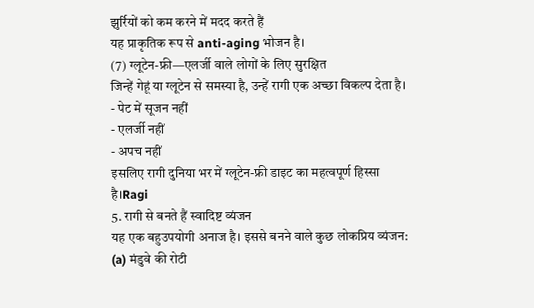झुर्रियों को कम करने में मदद करते हैं
यह प्राकृतिक रूप से anti-aging भोजन है।
(7) ग्लूटेन-फ्री—एलर्जी वाले लोगों के लिए सुरक्षित
जिन्हें गेहूं या ग्लूटेन से समस्या है, उन्हें रागी एक अच्छा विकल्प देता है।
- पेट में सूजन नहीं
- एलर्जी नहीं
- अपच नहीं
इसलिए रागी दुनिया भर में ग्लूटेन-फ्री डाइट का महत्वपूर्ण हिस्सा है।Ragi
5. रागी से बनते हैं स्वादिष्ट व्यंजन
यह एक बहुउपयोगी अनाज है। इससे बनने वाले कुछ लोकप्रिय व्यंजन:
(a) मंडुवे की रोटी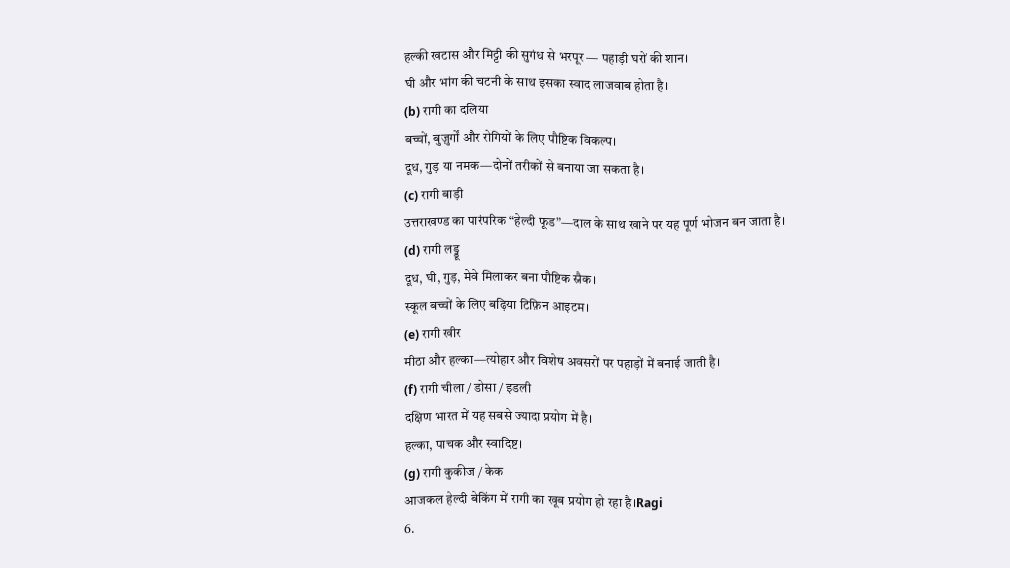हल्की खटास और मिट्टी की सुगंध से भरपूर — पहाड़ी घरों की शान।
घी और भांग की चटनी के साथ इसका स्वाद लाजवाब होता है।
(b) रागी का दलिया
बच्चों, बुज़ुर्गों और रोगियों के लिए पौष्टिक विकल्प।
दूध, गुड़ या नमक—दोनों तरीकों से बनाया जा सकता है।
(c) रागी बाड़ी
उत्तराखण्ड का पारंपरिक “हेल्दी फूड”—दाल के साथ खाने पर यह पूर्ण भोजन बन जाता है।
(d) रागी लड्डू
दूध, घी, गुड़, मेवे मिलाकर बना पौष्टिक स्नैक।
स्कूल बच्चों के लिए बढ़िया टिफ़िन आइटम।
(e) रागी खीर
मीठा और हल्का—त्योहार और विशेष अवसरों पर पहाड़ों में बनाई जाती है।
(f) रागी चीला / डोसा / इडली
दक्षिण भारत में यह सबसे ज्यादा प्रयोग में है।
हल्का, पाचक और स्वादिष्ट।
(g) रागी कुकीज / केक
आजकल हेल्दी बेकिंग में रागी का खूब प्रयोग हो रहा है।Ragi
6.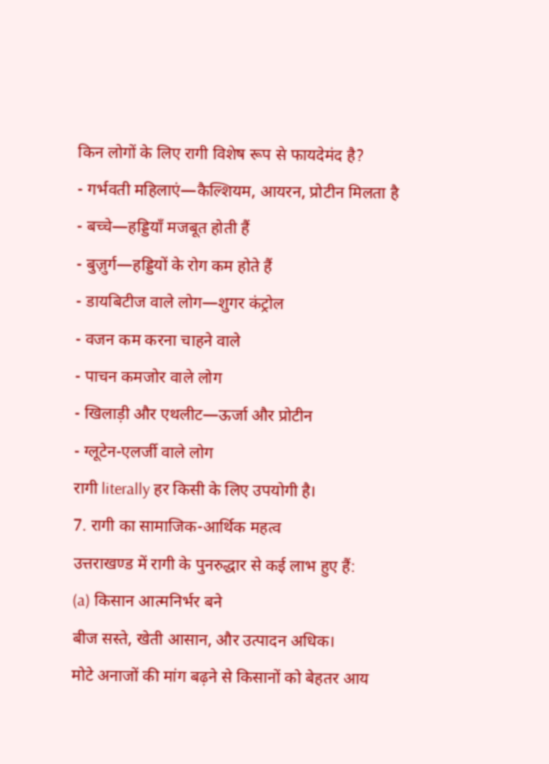किन लोगों के लिए रागी विशेष रूप से फायदेमंद है?
- गर्भवती महिलाएं—कैल्शियम, आयरन, प्रोटीन मिलता है
- बच्चे—हड्डियाँ मजबूत होती हैं
- बुज़ुर्ग—हड्डियों के रोग कम होते हैं
- डायबिटीज वाले लोग—शुगर कंट्रोल
- वजन कम करना चाहने वाले
- पाचन कमजोर वाले लोग
- खिलाड़ी और एथलीट—ऊर्जा और प्रोटीन
- ग्लूटेन-एलर्जी वाले लोग
रागी literally हर किसी के लिए उपयोगी है।
7. रागी का सामाजिक-आर्थिक महत्व
उत्तराखण्ड में रागी के पुनरुद्धार से कई लाभ हुए हैं:
(a) किसान आत्मनिर्भर बने
बीज सस्ते, खेती आसान, और उत्पादन अधिक।
मोटे अनाजों की मांग बढ़ने से किसानों को बेहतर आय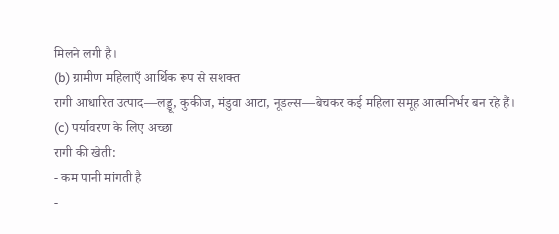मिलने लगी है।
(b) ग्रामीण महिलाएँ आर्थिक रूप से सशक्त
रागी आधारित उत्पाद—लड्डू, कुकीज, मंडुवा आटा, नूडल्स—बेचकर कई महिला समूह आत्मनिर्भर बन रहे हैं।
(c) पर्यावरण के लिए अच्छा
रागी की खेती:
- कम पानी मांगती है
-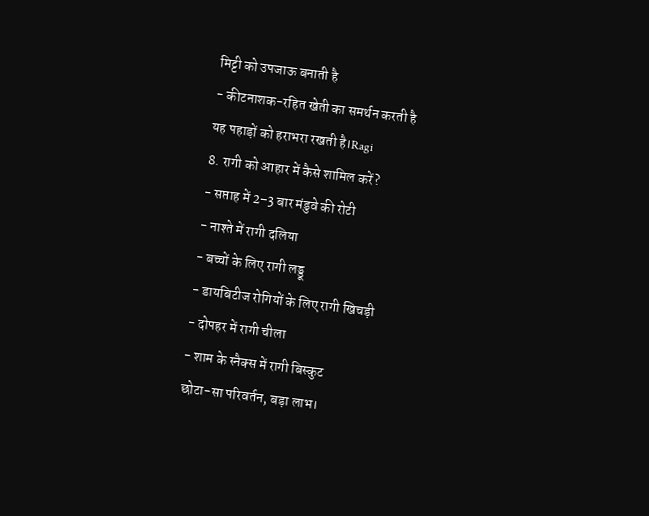मिट्टी को उपजाऊ बनाती है
- कीटनाशक-रहित खेती का समर्थन करती है
यह पहाड़ों को हराभरा रखती है।Ragi
8. रागी को आहार में कैसे शामिल करें?
- सप्ताह में 2–3 बार मंडुवे की रोटी
- नाश्ते में रागी दलिया
- बच्चों के लिए रागी लड्डू
- डायबिटीज रोगियों के लिए रागी खिचड़ी
- दोपहर में रागी चीला
- शाम के स्नैक्स में रागी बिस्कुट
छोटा-सा परिवर्तन, बड़ा लाभ।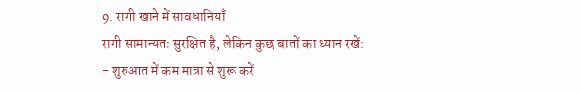9. रागी खाने में सावधानियाँ
रागी सामान्यतः सुरक्षित है, लेकिन कुछ बातों का ध्यान रखें:
- शुरुआत में कम मात्रा से शुरू करें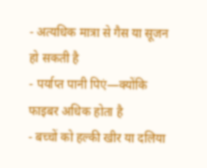- अत्यधिक मात्रा से गैस या सूजन हो सकती है
- पर्याप्त पानी पिएं—क्योंकि फाइबर अधिक होता है
- बच्चों को हल्की खीर या दलिया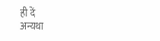ही दें
अन्यथा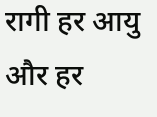रागी हर आयु और हर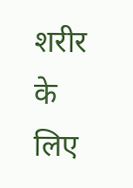शरीर के लिए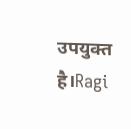उपयुक्त है।Ragi